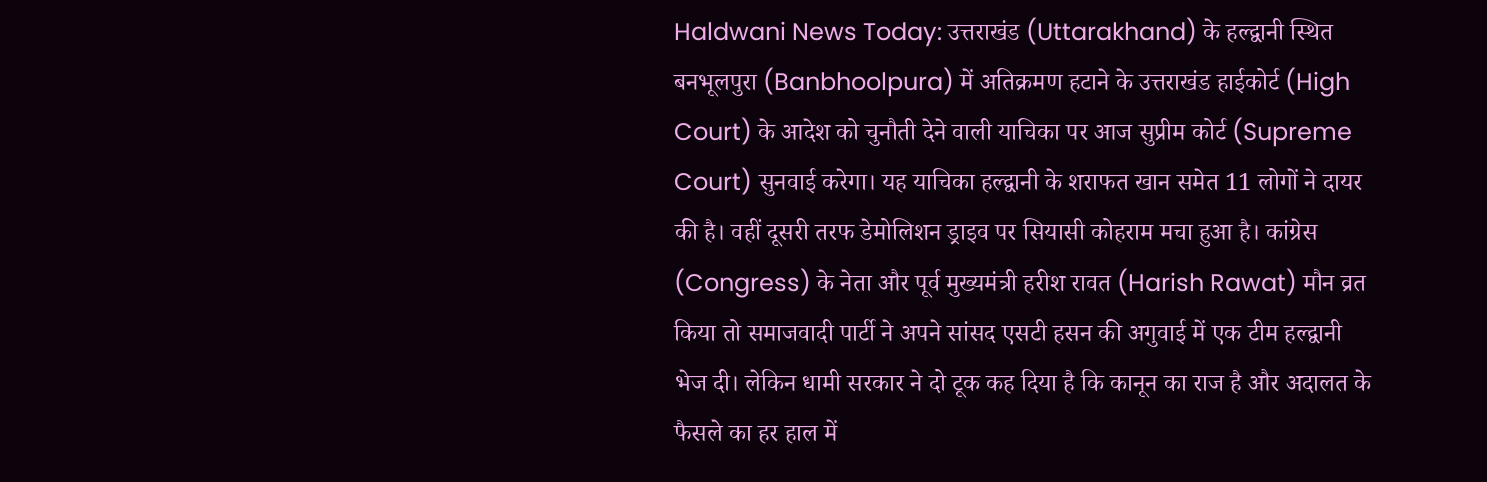Haldwani News Today: उत्तराखंड (Uttarakhand) के हल्द्वानी स्थित बनभूलपुरा (Banbhoolpura) में अतिक्रमण हटाने के उत्तराखंड हाईकोर्ट (High Court) के आदेश को चुनौती देने वाली याचिका पर आज सुप्रीम कोर्ट (Supreme Court) सुनवाई करेगा। यह याचिका हल्द्वानी के शराफत खान समेत 11 लोगों ने दायर की है। वहीं दूसरी तरफ डेमोलिशन ड्राइव पर सियासी कोहराम मचा हुआ है। कांग्रेस (Congress) के नेता और पूर्व मुख्यमंत्री हरीश रावत (Harish Rawat) मौन व्रत किया तो समाजवादी पार्टी ने अपने सांसद एसटी हसन की अगुवाई में एक टीम हल्द्वानी भेज दी। लेकिन धामी सरकार ने दो टूक कह दिया है कि कानून का राज है और अदालत के फैसले का हर हाल में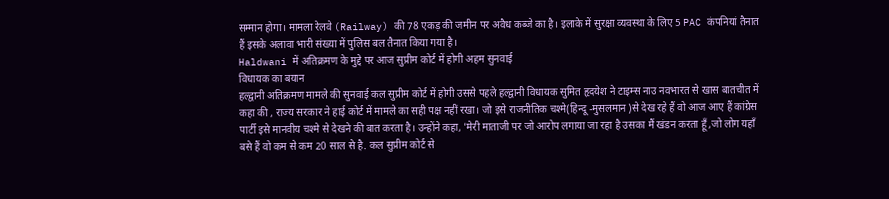सम्मान होगा। मामला रेलवे (Railway) की 78 एकड़ की जमीन पर अवैध कब्जे का है। इलाके में सुरक्षा व्यवस्था के लिए 5 PAC कंपनियां तैनात हैं इसके अलावा भारी संख्या में पुलिस बल तैनात किया गया है।
Haldwani में अतिक्रमण के मुद्दे पर आज सुप्रीम कोर्ट में होगी अहम सुनवाई
विधायक का बयान
हल्द्वानी अतिक्रमण मामले की सुनवाई कल सुप्रीम कोर्ट में होगी उससे पहले हल्द्वानी विधायक सुमित हृदयेश ने टाइम्स नाउ नवभारत से खास बातचीत में कहा की , राज्य सरकार ने हाई कोर्ट में मामले का सही पक्ष नहीं रखा। जो इसे राजनीतिक चश्मे(हिन्दू -मुसलमान )से देख रहे हैं वो आज आए हैं कांग्रेस पार्टी इसे मानवीय चश्मे से देखने की बात करता है। उन्होंने कहा, 'मेरी माताजी पर जो आरोप लगाया जा रहा है उसका मैं खंडन करता हूँ ,जो लोग यहाँ बसे हैं वो कम से कम 20 साल से है. कल सुप्रीम कोर्ट से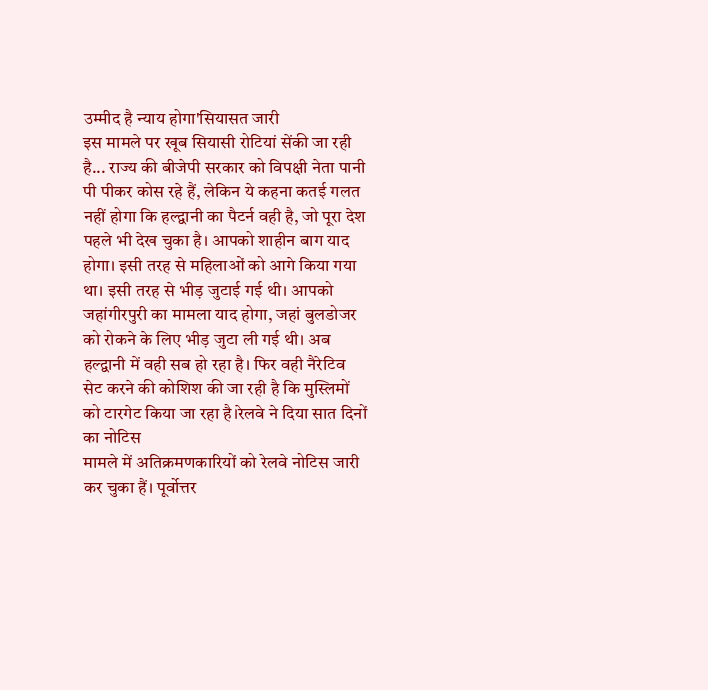उम्मीद है न्याय होगा'सियासत जारी
इस मामले पर खूब सियासी रोटियां सेंकी जा रही है... राज्य की बीजेपी सरकार को विपक्षी नेता पानी पी पीकर कोस रहे हैं, लेकिन ये कहना कतई गलत नहीं होगा कि हल्द्वानी का पैटर्न वही है, जो पूरा देश पहले भी देख चुका है। आपको शाहीन बाग याद होगा। इसी तरह से महिलाओं को आगे किया गया था। इसी तरह से भीड़ जुटाई गई थी। आपको जहांगीरपुरी का मामला याद होगा, जहां बुलडोजर को रोकने के लिए भीड़ जुटा ली गई थी। अब हल्द्वानी में वही सब हो रहा है। फिर वही नैरेटिव सेट करने की कोशिश की जा रही है कि मुस्लिमों को टारगेट किया जा रहा है।रेलवे ने दिया सात दिनों का नोटिस
मामले में अतिक्रमणकारियों को रेलवे नोटिस जारी कर चुका हैं। पूर्वोत्तर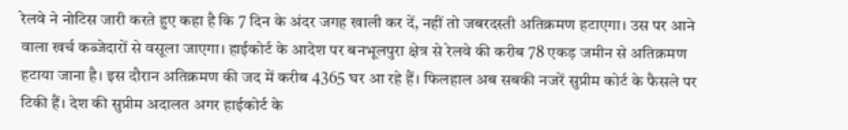रेलवे ने नोटिस जारी करते हुए कहा है कि 7 दिन के अंदर जगह खाली कर दें, नहीं तो जबरदस्ती अतिक्रमण हटाएगा। उस पर आने वाला खर्च कब्जेदारों से वसूला जाएगा। हाईकोर्ट के आदेश पर बनभूलपुरा क्षेत्र से रेलवे की करीब 78 एकड़ जमीन से अतिक्रमण हटाया जाना है। इस दौरान अतिक्रमण की जद में करीब 4365 घर आ रहे हैं। फिलहाल अब सबकी नजरें सुप्रीम कोर्ट के फैसले पर टिकी हैं। देश की सुप्रीम अदालत अगर हाईकोर्ट के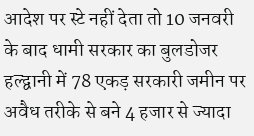आदेश पर स्टे नहीं देता तो 10 जनवरी के बाद धामी सरकार का बुलडोजर हल्द्वानी में 78 एकड़ सरकारी जमीन पर अवैध तरीके से बने 4 हजार से ज्यादा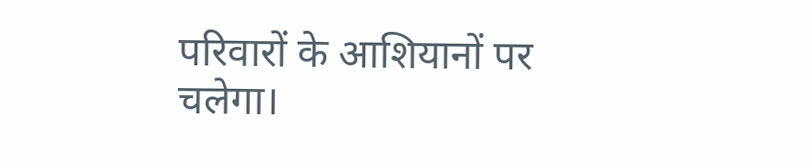परिवारों के आशियानों पर चलेगा।